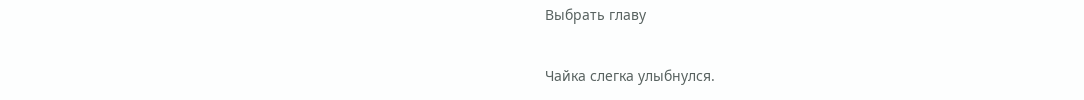Выбрать главу

Чайка слегка улыбнулся.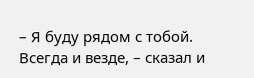– Я буду рядом с тобой. Всегда и везде, – сказал и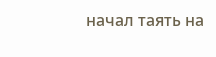начал таять на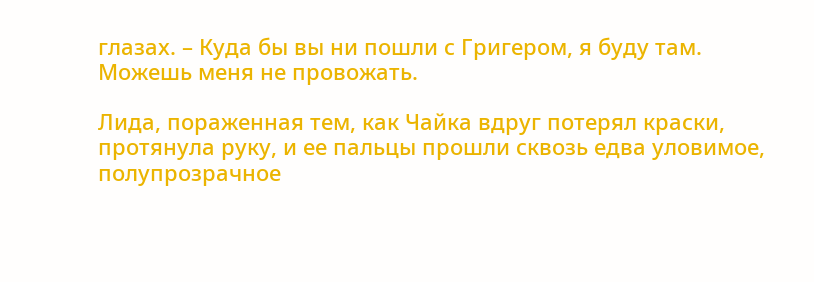глазах. – Куда бы вы ни пошли с Григером, я буду там. Можешь меня не провожать.

Лида, пораженная тем, как Чайка вдруг потерял краски, протянула руку, и ее пальцы прошли сквозь едва уловимое, полупрозрачное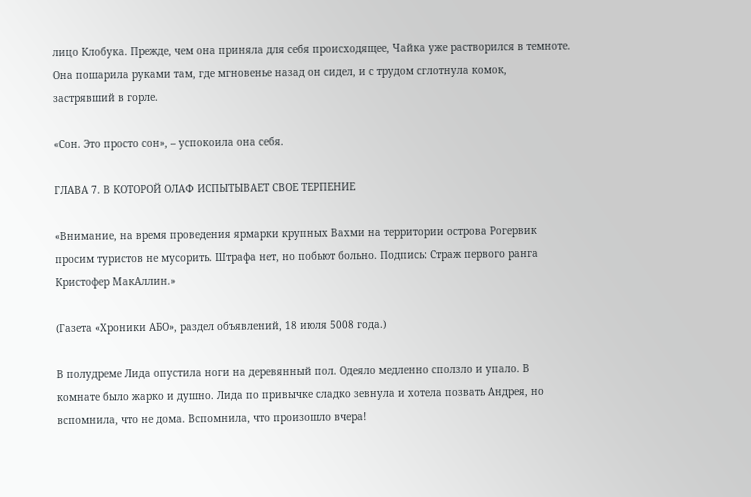лицо Клобука. Прежде, чем она приняла для себя происходящее, Чайка уже растворился в темноте. Она пошарила руками там, где мгновенье назад он сидел, и с трудом сглотнула комок, застрявший в горле.

«Сон. Это просто сон», – успокоила она себя.

ГЛАВА 7. В КОТОРОЙ ОЛАФ ИСПЫТЫВАЕТ СВОЕ ТЕРПЕНИЕ

«Внимание, на время проведения ярмарки крупных Вахми на территории острова Рогервик просим туристов не мусорить. Штрафа нет, но побьют больно. Подпись: Страж первого ранга Кристофер МакАллин.»

(Газета «Хроники АБО», раздел объявлений, 18 июля 5008 года.)

В полудреме Лида опустила ноги на деревянный пол. Одеяло медленно сползло и упало. В комнате было жарко и душно. Лида по привычке сладко зевнула и хотела позвать Андрея, но вспомнила, что не дома. Вспомнила, что произошло вчера!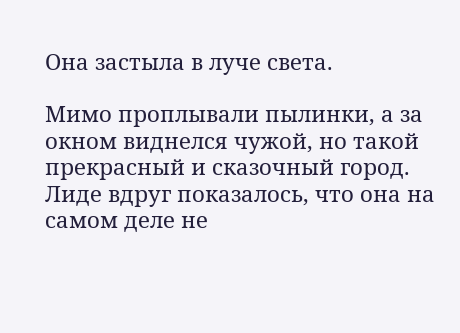Она застыла в луче света.

Мимо проплывали пылинки, а за окном виднелся чужой, но такой прекрасный и сказочный город. Лиде вдруг показалось, что она на самом деле не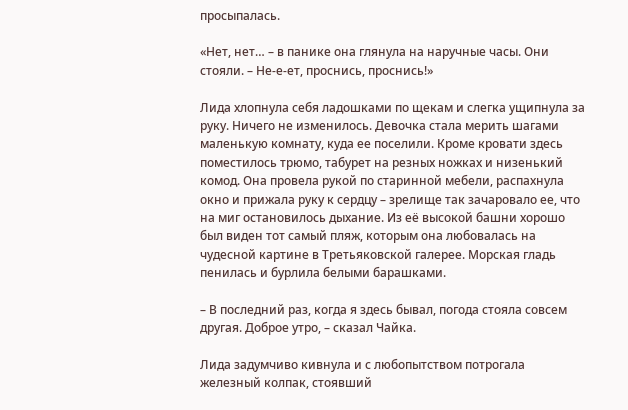просыпалась.

«Нет, нет… – в панике она глянула на наручные часы. Они стояли. – Не-е-ет, проснись, проснись!»

Лида хлопнула себя ладошками по щекам и слегка ущипнула за руку. Ничего не изменилось. Девочка стала мерить шагами маленькую комнату, куда ее поселили. Кроме кровати здесь поместилось трюмо, табурет на резных ножках и низенький комод. Она провела рукой по старинной мебели, распахнула окно и прижала руку к сердцу – зрелище так зачаровало ее, что на миг остановилось дыхание. Из её высокой башни хорошо был виден тот самый пляж, которым она любовалась на чудесной картине в Третьяковской галерее. Морская гладь пенилась и бурлила белыми барашками.

– В последний раз, когда я здесь бывал, погода стояла совсем другая. Доброе утро, – сказал Чайка.

Лида задумчиво кивнула и с любопытством потрогала железный колпак, стоявший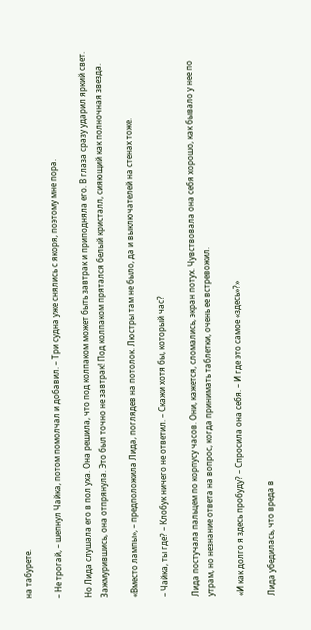на табурете.

– Не трогай, – шепнул Чайка, потом помолчал и добавил. – Три судна уже снялись с якоря, поэтому мне пора.

Но Лида слушала его в пол уха. Она решила, что под колпаком может быть завтрак и приподняла его. В глаза сразу ударил яркий свет. Зажмурившись, она отпрянула. Это был точно не завтрак! Под колпаком прятался белый кристалл, сияющий как полночная звезда.

«Вместо лампы», – предположила Лида, поглядев на потолок. Люстры там не было, да и выключателей на стенах тоже.

– Чайка, ты где? – Клобук ничего не ответил. – Скажи хотя бы, который час?

Лида постучала пальцем по корпусу часов. Они, кажется, сломались, экран потух. Чувствовала она себя хорошо, как бывало у нее по утрам, но незнание ответа на вопрос, когда принимать таблетки, очень ее встревожил.

«И как долго я здесь пробуду? – Спросила она себя. – И где это самое «здесь»?»

Лида убедилась, что вреда в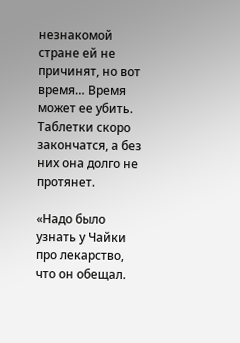незнакомой стране ей не причинят, но вот время… Время может ее убить. Таблетки скоро закончатся, а без них она долго не протянет.

«Надо было узнать у Чайки про лекарство, что он обещал.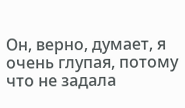Он, верно, думает, я очень глупая, потому что не задала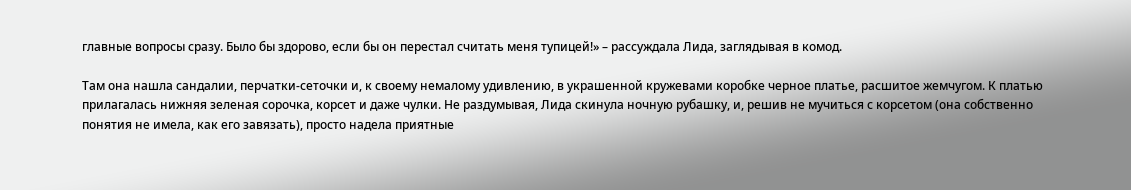главные вопросы сразу. Было бы здорово, если бы он перестал считать меня тупицей!» – рассуждала Лида, заглядывая в комод.

Там она нашла сандалии, перчатки-сеточки и, к своему немалому удивлению, в украшенной кружевами коробке черное платье, расшитое жемчугом. К платью прилагалась нижняя зеленая сорочка, корсет и даже чулки. Не раздумывая, Лида скинула ночную рубашку, и, решив не мучиться с корсетом (она собственно понятия не имела, как его завязать), просто надела приятные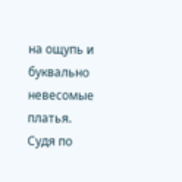на ощупь и буквально невесомые платья. Судя по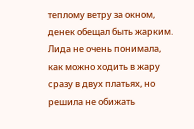теплому ветру за окном, денек обещал быть жарким. Лида не очень понимала, как можно ходить в жару сразу в двух платьях, но решила не обижать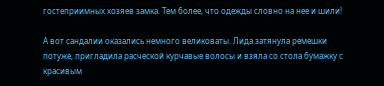гостеприимных хозяев замка. Тем более, что одежды словно на нее и шили!

А вот сандалии оказались немного великоваты. Лида затянула ремешки потуже, пригладила расческой курчавые волосы и взяла со стола бумажку с красивым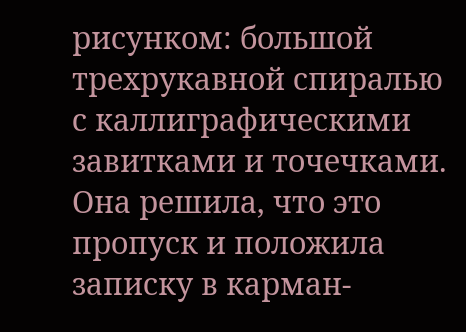рисунком: большой трехрукавной спиралью с каллиграфическими завитками и точечками. Она решила, что это пропуск и положила записку в карман-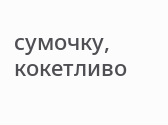сумочку, кокетливо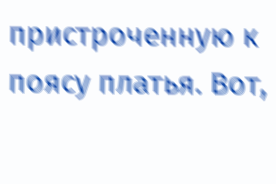пристроченную к поясу платья. Вот,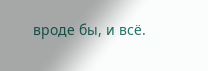вроде бы, и всё.